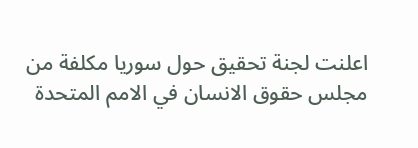اعلنت لجنة تحقيق حول سوريا مكلفة من مجلس حقوق الانسان في الامم المتحدة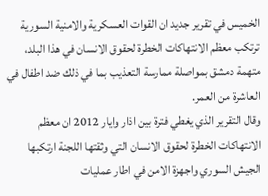الخميس في تقرير جديد ان القوات العسكرية والامنية السورية ترتكب معظم الانتهاكات الخطرة لحقوق الانسان في هذا البلد، متهمة دمشق بمواصلة ممارسة التعذيب بما في ذلك ضد اطفال في العاشرة من العمر.
وقال التقرير الذي يغطي فترة بين اذار وايار 2012 ان معظم الانتهاكات الخطرة لحقوق الانسان التي وثقتها اللجنة ارتكبها الجيش السوري واجهزة الامن في اطار عمليات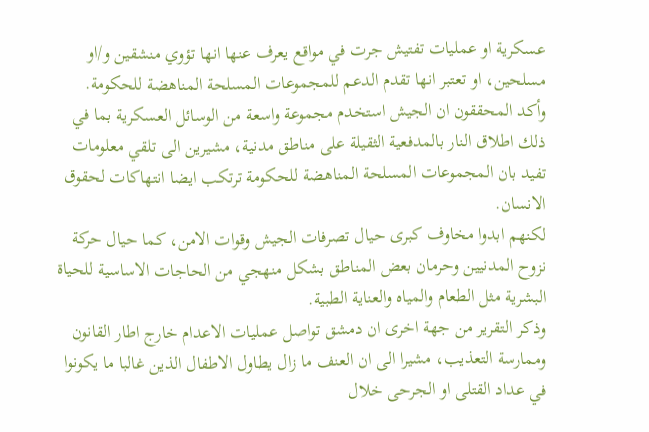عسكرية او عمليات تفتيش جرت في مواقع يعرف عنها انها تؤوي منشقين و/او مسلحين، او تعتبر انها تقدم الدعم للمجموعات المسلحة المناهضة للحكومة.
وأكد المحققون ان الجيش استخدم مجموعة واسعة من الوسائل العسكرية بما في ذلك اطلاق النار بالمدفعية الثقيلة على مناطق مدنية، مشيرين الى تلقي معلومات تفيد بان المجموعات المسلحة المناهضة للحكومة ترتكب ايضا انتهاكات لحقوق الانسان.
لكنهم ابدوا مخاوف كبرى حيال تصرفات الجيش وقوات الامن، كما حيال حركة نزوح المدنيين وحرمان بعض المناطق بشكل منهجي من الحاجات الاساسية للحياة البشرية مثل الطعام والمياه والعناية الطبية.
وذكر التقرير من جهة اخرى ان دمشق تواصل عمليات الاعدام خارج اطار القانون وممارسة التعذيب، مشيرا الى ان العنف ما زال يطاول الاطفال الذين غالبا ما يكونوا في عداد القتلى او الجرحى خلال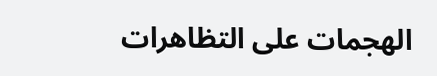الهجمات على التظاهرات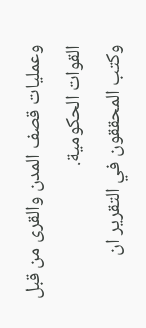وعمليات قصف المدن والقرى من قبل القوات الحكومية.
وكتب المحققون في التقرير ان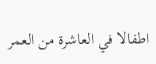اطفالا في العاشرة من العمر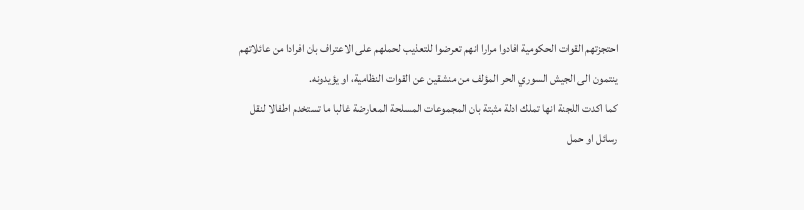احتجزتهم القوات الحكومية افادوا مرارا انهم تعرضوا للتعذيب لحملهم على الاعتراف بان افرادا من عائلاتهم ينتمون الى الجيش السوري الحر المؤلف من منشقين عن القوات النظامية، او يؤيدونه.
كما اكدت اللجنة انها تملك ادلة مثبتة بان المجموعات المسلحة المعارضة غالبا ما تستخدم اطفالا لنقل رسائل او حمل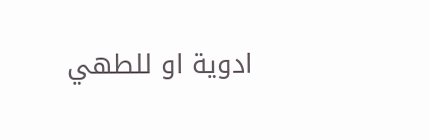ادوية او للطهي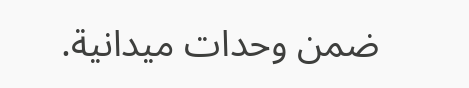ضمن وحدات ميدانية.